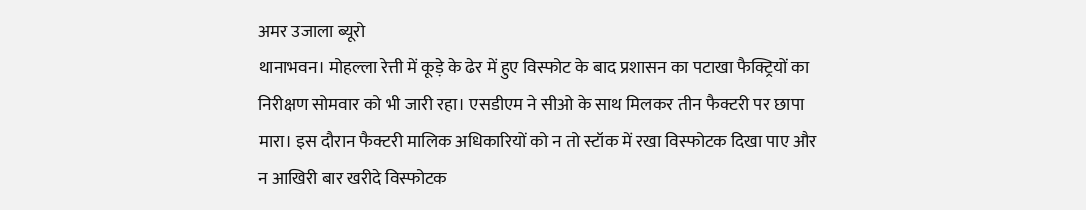अमर उजाला ब्यूरो
थानाभवन। मोहल्ला रेत्ती में कूड़े के ढेर में हुए विस्फोट के बाद प्रशासन का पटाखा फैक्ट्रियों का निरीक्षण सोमवार को भी जारी रहा। एसडीएम ने सीओ के साथ मिलकर तीन फैक्टरी पर छापा मारा। इस दौरान फैक्टरी मालिक अधिकारियों को न तो स्टॉक में रखा विस्फोटक दिखा पाए और न आखिरी बार खरीदे विस्फोटक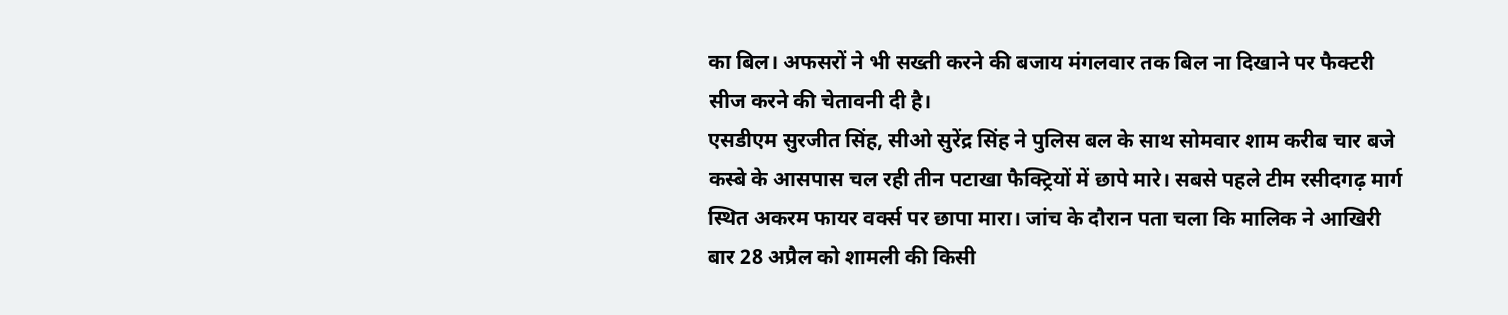का बिल। अफसरों ने भी सख्ती करने की बजाय मंगलवार तक बिल ना दिखाने पर फैक्टरी सीज करने की चेतावनी दी है।
एसडीएम सुरजीत सिंह, सीओ सुरेंद्र सिंह ने पुलिस बल के साथ सोमवार शाम करीब चार बजे कस्बे के आसपास चल रही तीन पटाखा फैक्ट्रियों में छापे मारे। सबसे पहले टीम रसीदगढ़ मार्ग स्थित अकरम फायर वर्क्स पर छापा मारा। जांच के दौरान पता चला कि मालिक ने आखिरी बार 28 अप्रैल को शामली की किसी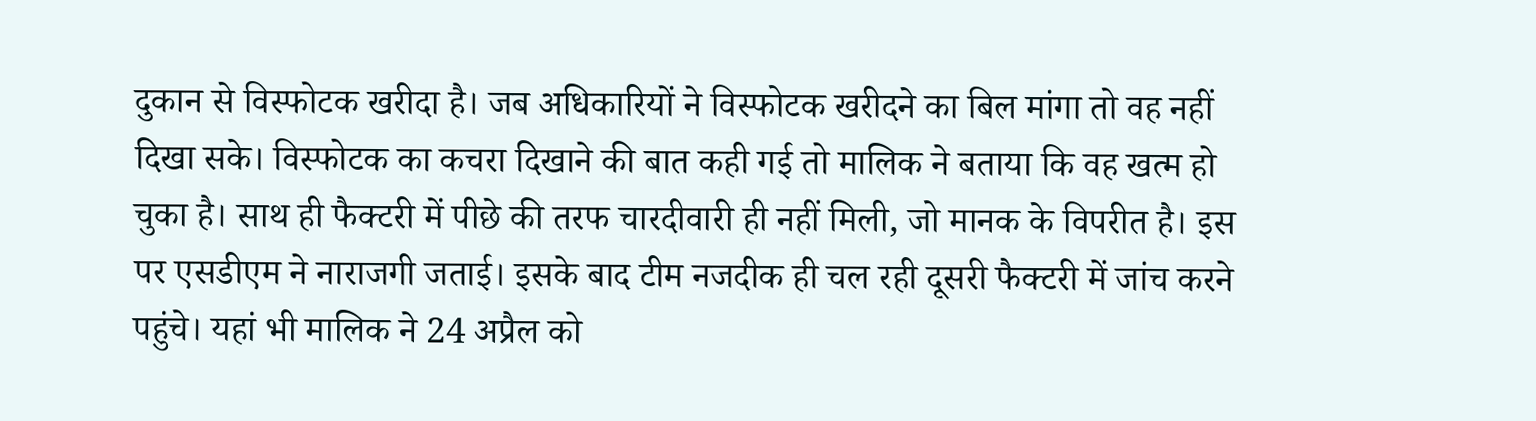दुकान से विस्फोटक खरीदा है। जब अधिकारियों ने विस्फोटक खरीदने का बिल मांगा तो वह नहीं दिखा सके। विस्फोटक का कचरा दिखाने की बात कही गई तो मालिक ने बताया कि वह खत्म हो चुका है। साथ ही फैक्टरी में पीछे की तरफ चारदीवारी ही नहीं मिली, जो मानक के विपरीत है। इस पर एसडीएम ने नाराजगी जताई। इसके बाद टीम नजदीक ही चल रही दूसरी फैक्टरी में जांच करने पहुंचे। यहां भी मालिक ने 24 अप्रैल को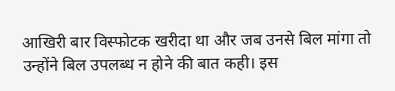आखिरी बार विस्फोटक खरीदा था और जब उनसे बिल मांगा तो उन्होंने बिल उपलब्ध न होने की बात कही। इस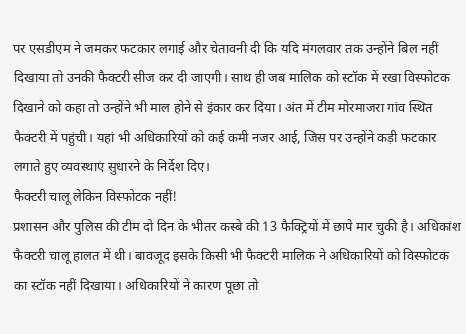पर एसडीएम ने जमकर फटकार लगाई और चेतावनी दी कि यदि मंगलवार तक उन्होंने बिल नहीं दिखाया तो उनकी फैक्टरी सीज कर दी जाएगी। साथ ही जब मालिक को स्टॉक में रखा विस्फोटक दिखाने को कहा तो उन्होंने भी माल होने से इंकार कर दिया। अंत में टीम मोरमाजरा गांव स्थित फैक्टरी में पहुंची। यहां भी अधिकारियों को कई कमी नजर आई, जिस पर उन्होंने कड़ी फटकार लगाते हुए व्यवस्थाएं सुधारने के निर्देश दिए।
फैक्टरी चालू लेकिन विस्फोटक नहीं!
प्रशासन और पुलिस की टीम दो दिन के भीतर कस्बे की 13 फैक्ट्रियों में छापे मार चुकी है। अधिकांश फैक्टरी चालू हालत में थी। बावजूद इसके किसी भी फैक्टरी मालिक ने अधिकारियों को विस्फोटक का स्टॉक नहीं दिखाया। अधिकारियों ने कारण पूछा तो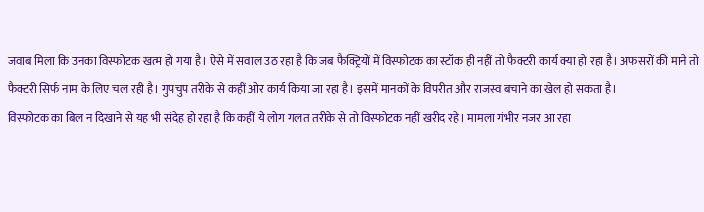जवाब मिला कि उनका विस्फोटक खत्म हो गया है। ऐसे में सवाल उठ रहा है कि जब फैक्ट्रियों में विस्फोटक का स्टॉक ही नहीं तो फैक्टरी कार्य क्या हो रहा है। अफसरों की माने तो फैक्टरी सिर्फ नाम के लिए चल रही है। गुपचुप तरीके से कहीं ओर कार्य किया जा रहा है। इसमें मानकों के विपरीत और राजस्व बचाने का खेल हो सकता है।
विस्फोटक का बिल न दिखाने से यह भी संदेह हो रहा है कि कहीं ये लोग गलत तरीके से तो विस्फोटक नहीं खरीद रहे। मामला गंभीर नजर आ रहा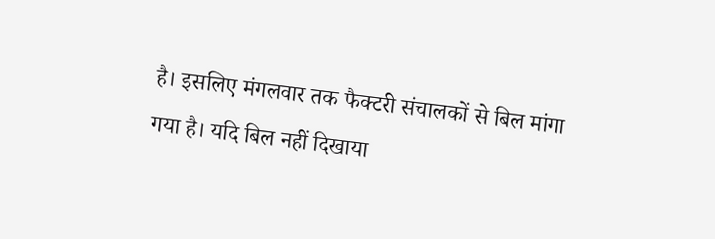है। इसलिए मंगलवार तक फैक्टरी संचालकों से बिल मांगा गया है। यदि बिल नहीं दिखाया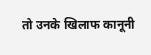तो उनके खिलाफ कानूनी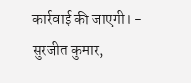कार्रवाई की जाएगी। - सुरजीत कुमार,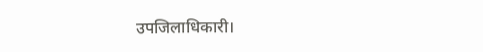उपजिलाधिकारी।